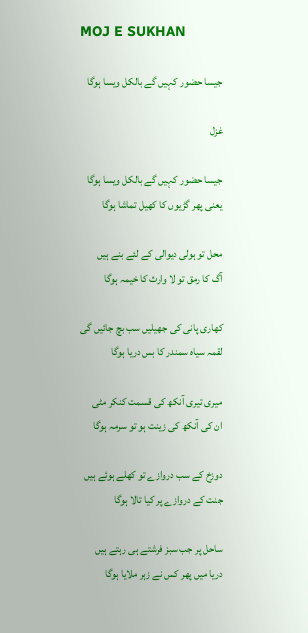MOJ E SUKHAN

جیسا حضور کہیں گے بالکل ویسا ہوگا

غزل

جیسا حضور کہیں گے بالکل ویسا ہوگا
یعنی پھر گڑیوں کا کھیل تماشا ہوگا

محل تو ہولی دیوالی کے لئے بنے ہیں
آگ کا رمق تو لا وارث کا خیمہ ہوگا

کھاری پانی کی جھیلیں سب بچ جائیں گی
لقمہ سیاہ سمندر کا بس دریا ہوگا

میری تیری آنکھ کی قسمت کنکر مٹی
ان کی آنکھ کی زینت ہو تو سرمہ ہوگا

دوزخ کے سب دروازے تو کھلے ہوئے ہیں
جنت کے دروازے پر کیا تالا ہوگا

ساحل پر جب سبز فرشتے ہی رہتے ہیں
دریا میں پھر کس نے زہر ملایا ہوگا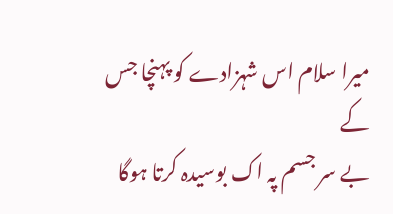میرا سلام اس شہزادے کو پہنچا جس کے
بے سر جسم پہ اک بوسیدہ کرتا ہوگا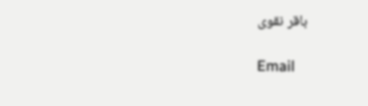باقر نقوی

Email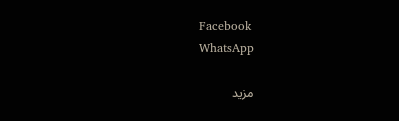Facebook
WhatsApp

مزید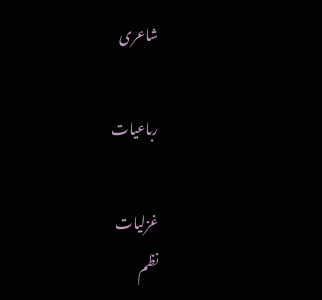شاعری

رباعیات

غزلیات
نظم